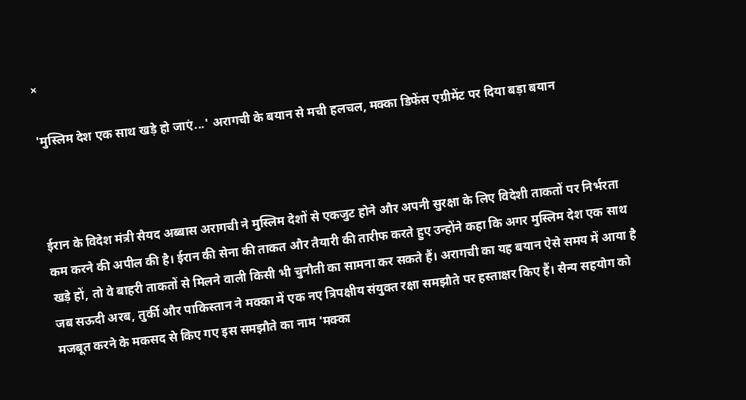×

'मुस्लिम देश एक साथ खड़े हो जाएं...' अरागची के बयान से मची हलचल, मक्का डिफेंस एग्रीमेंट पर दिया बड़ा बयान



ईरान के विदेश मंत्री सैयद अब्बास अरागची ने मुस्लिम देशों से एकजुट होने और अपनी सुरक्षा के लिए विदेशी ताकतों पर निर्भरता कम करने की अपील की है। ईरान की सेना की ताकत और तैयारी की तारीफ करते हुए उन्होंने कहा कि अगर मुस्लिम देश एक साथ खड़े हों, तो वे बाहरी ताकतों से मिलने वाली किसी भी चुनौती का सामना कर सकते हैं। अरागची का यह बयान ऐसे समय में आया है जब सऊदी अरब, तुर्की और पाकिस्तान ने मक्का में एक नए त्रिपक्षीय संयुक्त रक्षा समझौते पर हस्ताक्षर किए हैं। सैन्य सहयोग को मजबूत करने के मकसद से किए गए इस समझौते का नाम 'मक्का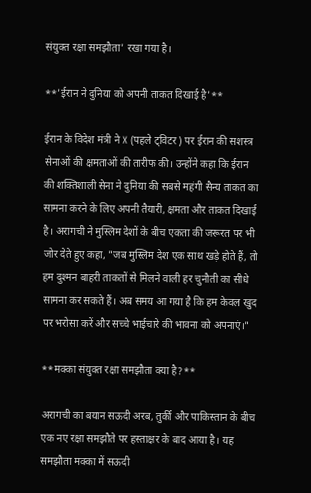संयुक्त रक्षा समझौता' रखा गया है।

**'ईरान ने दुनिया को अपनी ताकत दिखाई है'**

ईरान के विदेश मंत्री ने X (पहले ट्विटर) पर ईरान की सशस्त्र सेनाओं की क्षमताओं की तारीफ की। उन्होंने कहा कि ईरान की शक्तिशाली सेना ने दुनिया की सबसे महंगी सैन्य ताकत का सामना करने के लिए अपनी तैयारी, क्षमता और ताकत दिखाई है। अरागची ने मुस्लिम देशों के बीच एकता की जरूरत पर भी जोर देते हुए कहा, "जब मुस्लिम देश एक साथ खड़े होते हैं, तो हम दुश्मन बाहरी ताकतों से मिलने वाली हर चुनौती का सीधे सामना कर सकते हैं। अब समय आ गया है कि हम केवल खुद पर भरोसा करें और सच्चे भाईचारे की भावना को अपनाएं।"

**मक्का संयुक्त रक्षा समझौता क्या है?**

अरागची का बयान सऊदी अरब, तुर्की और पाकिस्तान के बीच एक नए रक्षा समझौते पर हस्ताक्षर के बाद आया है। यह समझौता मक्का में सऊदी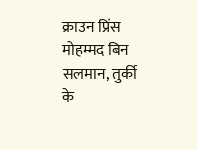क्राउन प्रिंस मोहम्मद बिन सलमान, तुर्की के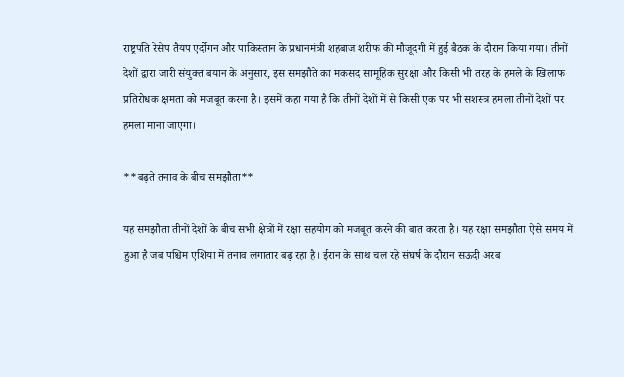राष्ट्रपति रेसेप तैयप एर्दोगन और पाकिस्तान के प्रधानमंत्री शहबाज शरीफ की मौजूदगी में हुई बैठक के दौरान किया गया। तीनों देशों द्वारा जारी संयुक्त बयान के अनुसार, इस समझौते का मकसद सामूहिक सुरक्षा और किसी भी तरह के हमले के खिलाफ प्रतिरोधक क्षमता को मजबूत करना है। इसमें कहा गया है कि तीनों देशों में से किसी एक पर भी सशस्त्र हमला तीनों देशों पर हमला माना जाएगा।

**बढ़ते तनाव के बीच समझौता**

यह समझौता तीनों देशों के बीच सभी क्षेत्रों में रक्षा सहयोग को मजबूत करने की बात करता है। यह रक्षा समझौता ऐसे समय में हुआ है जब पश्चिम एशिया में तनाव लगातार बढ़ रहा है। ईरान के साथ चल रहे संघर्ष के दौरान सऊदी अरब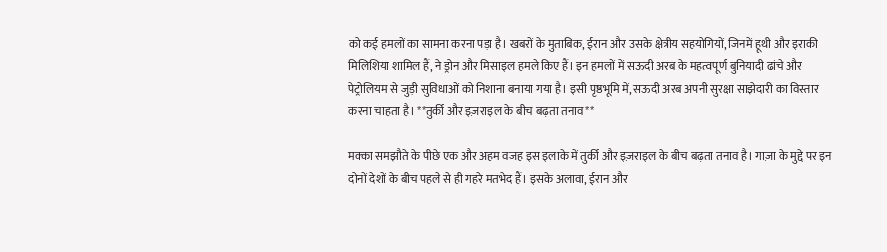को कई हमलों का सामना करना पड़ा है। खबरों के मुताबिक, ईरान और उसके क्षेत्रीय सहयोगियों, जिनमें हूथी और इराकी मिलिशिया शामिल हैं, ने ड्रोन और मिसाइल हमले किए हैं। इन हमलों में सऊदी अरब के महत्वपूर्ण बुनियादी ढांचे और पेट्रोलियम से जुड़ी सुविधाओं को निशाना बनाया गया है। इसी पृष्ठभूमि में, सऊदी अरब अपनी सुरक्षा साझेदारी का विस्तार करना चाहता है। **तुर्की और इज़राइल के बीच बढ़ता तनाव**

मक्का समझौते के पीछे एक और अहम वजह इस इलाके में तुर्की और इज़राइल के बीच बढ़ता तनाव है। गाज़ा के मुद्दे पर इन दोनों देशों के बीच पहले से ही गहरे मतभेद हैं। इसके अलावा, ईरान और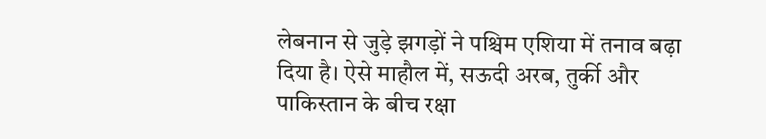लेबनान से जुड़े झगड़ों ने पश्चिम एशिया में तनाव बढ़ा दिया है। ऐसे माहौल में, सऊदी अरब, तुर्की और पाकिस्तान के बीच रक्षा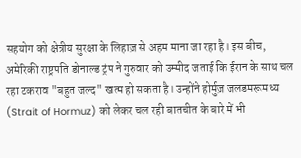सहयोग को क्षेत्रीय सुरक्षा के लिहाज़ से अहम माना जा रहा है। इस बीच, अमेरिकी राष्ट्रपति डोनाल्ड ट्रंप ने गुरुवार को उम्मीद जताई कि ईरान के साथ चल रहा टकराव "बहुत जल्द" खत्म हो सकता है। उन्होंने होर्मुज़ जलडमरूमध्य (Strait of Hormuz) को लेकर चल रही बातचीत के बारे में भी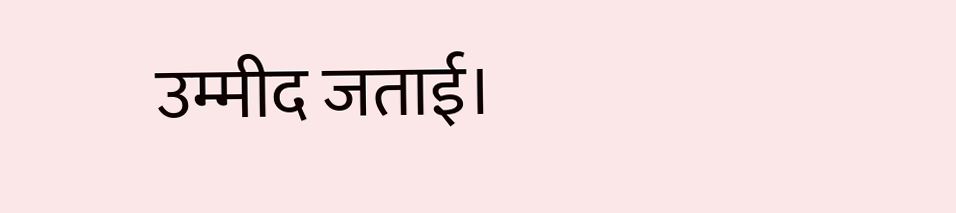उम्मीद जताई।